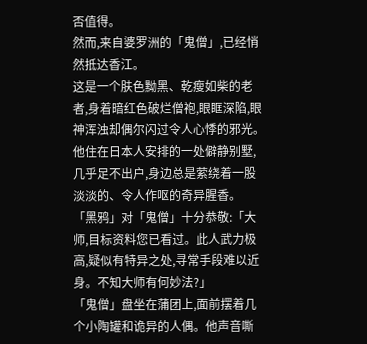否值得。
然而,来自婆罗洲的「鬼僧」,已经悄然抵达香江。
这是一个肤色黝黑、乾瘦如柴的老者,身着暗红色破烂僧袍,眼眶深陷,眼神浑浊却偶尔闪过令人心悸的邪光。他住在日本人安排的一处僻静别墅,几乎足不出户,身边总是萦绕着一股淡淡的、令人作呕的奇异腥香。
「黑鸦」对「鬼僧」十分恭敬:「大师,目标资料您已看过。此人武力极高,疑似有特异之处,寻常手段难以近身。不知大师有何妙法?」
「鬼僧」盘坐在蒲团上,面前摆着几个小陶罐和诡异的人偶。他声音嘶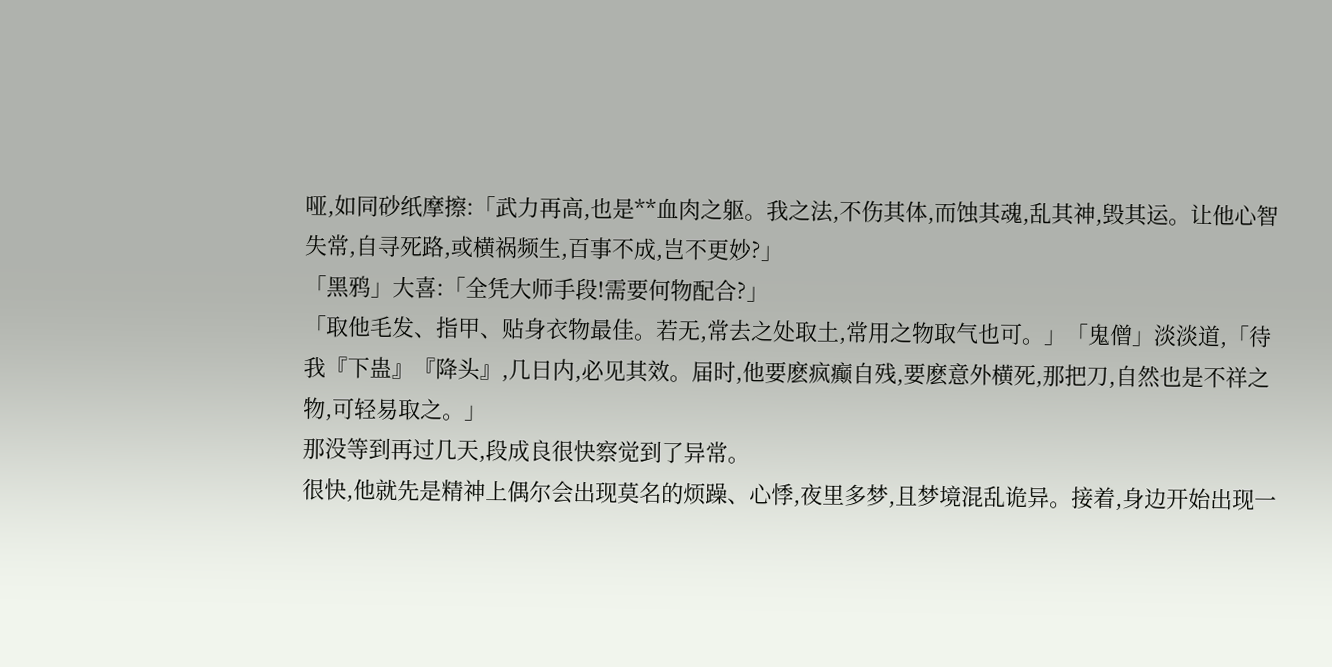哑,如同砂纸摩擦:「武力再高,也是**血肉之躯。我之法,不伤其体,而蚀其魂,乱其神,毁其运。让他心智失常,自寻死路,或横祸频生,百事不成,岂不更妙?」
「黑鸦」大喜:「全凭大师手段!需要何物配合?」
「取他毛发、指甲、贴身衣物最佳。若无,常去之处取土,常用之物取气也可。」「鬼僧」淡淡道,「待我『下蛊』『降头』,几日内,必见其效。届时,他要麽疯癫自残,要麽意外横死,那把刀,自然也是不祥之物,可轻易取之。」
那没等到再过几天,段成良很快察觉到了异常。
很快,他就先是精神上偶尔会出现莫名的烦躁、心悸,夜里多梦,且梦境混乱诡异。接着,身边开始出现一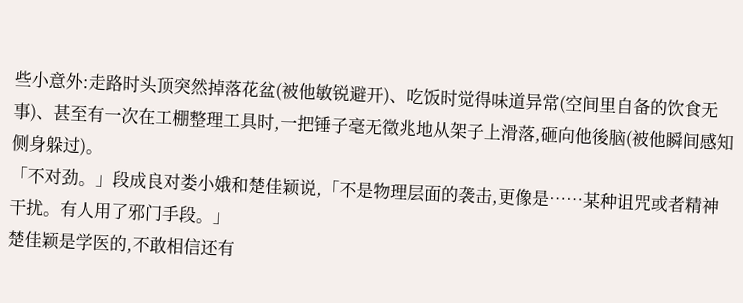些小意外:走路时头顶突然掉落花盆(被他敏锐避开)、吃饭时觉得味道异常(空间里自备的饮食无事)、甚至有一次在工棚整理工具时,一把锤子毫无徵兆地从架子上滑落,砸向他後脑(被他瞬间感知侧身躲过)。
「不对劲。」段成良对娄小娥和楚佳颖说,「不是物理层面的袭击,更像是……某种诅咒或者精神干扰。有人用了邪门手段。」
楚佳颖是学医的,不敢相信还有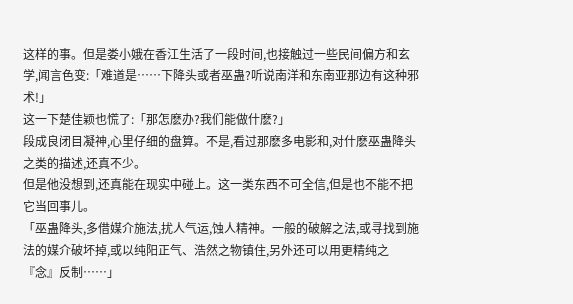这样的事。但是娄小娥在香江生活了一段时间,也接触过一些民间偏方和玄学,闻言色变:「难道是……下降头或者巫蛊?听说南洋和东南亚那边有这种邪术!」
这一下楚佳颖也慌了:「那怎麽办?我们能做什麽?」
段成良闭目凝神,心里仔细的盘算。不是,看过那麽多电影和,对什麽巫蛊降头之类的描述,还真不少。
但是他没想到,还真能在现实中碰上。这一类东西不可全信,但是也不能不把它当回事儿。
「巫蛊降头,多借媒介施法,扰人气运,蚀人精神。一般的破解之法,或寻找到施法的媒介破坏掉,或以纯阳正气、浩然之物镇住,另外还可以用更精纯之『念』反制……」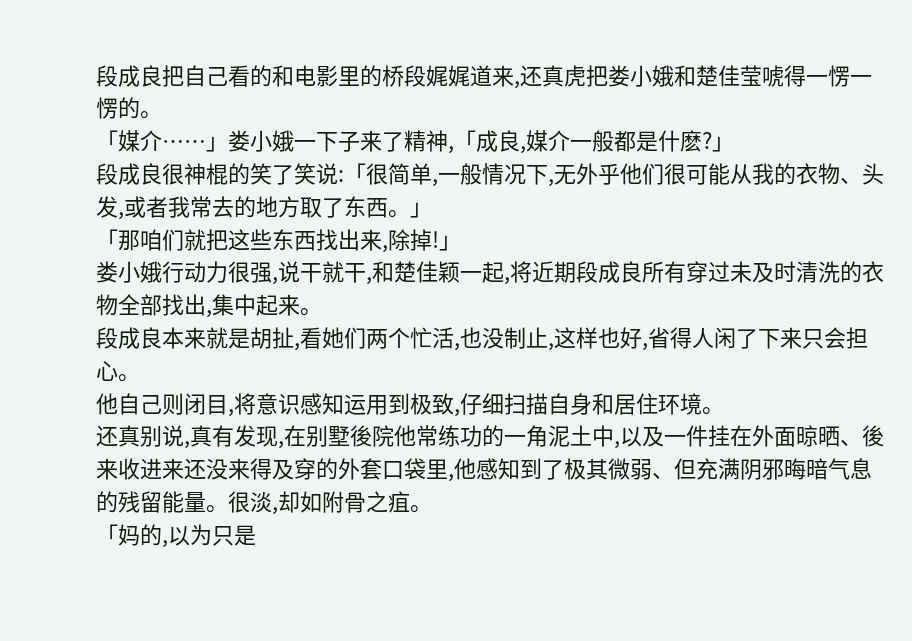段成良把自己看的和电影里的桥段娓娓道来,还真虎把娄小娥和楚佳莹唬得一愣一愣的。
「媒介……」娄小娥一下子来了精神,「成良,媒介一般都是什麽?」
段成良很神棍的笑了笑说:「很简单,一般情况下,无外乎他们很可能从我的衣物、头发,或者我常去的地方取了东西。」
「那咱们就把这些东西找出来,除掉!」
娄小娥行动力很强,说干就干,和楚佳颖一起,将近期段成良所有穿过未及时清洗的衣物全部找出,集中起来。
段成良本来就是胡扯,看她们两个忙活,也没制止,这样也好,省得人闲了下来只会担心。
他自己则闭目,将意识感知运用到极致,仔细扫描自身和居住环境。
还真别说,真有发现,在别墅後院他常练功的一角泥土中,以及一件挂在外面晾晒、後来收进来还没来得及穿的外套口袋里,他感知到了极其微弱、但充满阴邪晦暗气息的残留能量。很淡,却如附骨之疽。
「妈的,以为只是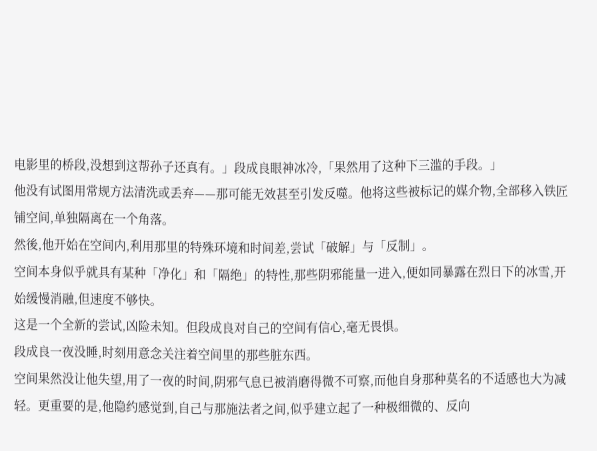电影里的桥段,没想到这帮孙子还真有。」段成良眼神冰冷,「果然用了这种下三滥的手段。」
他没有试图用常规方法清洗或丢弃——那可能无效甚至引发反噬。他将这些被标记的媒介物,全部移入铁匠铺空间,单独隔离在一个角落。
然後,他开始在空间内,利用那里的特殊环境和时间差,尝试「破解」与「反制」。
空间本身似乎就具有某种「净化」和「隔绝」的特性,那些阴邪能量一进入,便如同暴露在烈日下的冰雪,开始缓慢消融,但速度不够快。
这是一个全新的尝试,凶险未知。但段成良对自己的空间有信心,毫无畏惧。
段成良一夜没睡,时刻用意念关注着空间里的那些脏东西。
空间果然没让他失望,用了一夜的时间,阴邪气息已被消磨得微不可察,而他自身那种莫名的不适感也大为减轻。更重要的是,他隐约感觉到,自己与那施法者之间,似乎建立起了一种极细微的、反向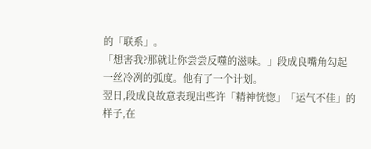的「联系」。
「想害我?那就让你尝尝反噬的滋味。」段成良嘴角勾起一丝冷冽的弧度。他有了一个计划。
翌日,段成良故意表现出些许「精神恍惚」「运气不佳」的样子,在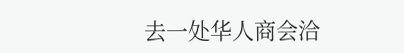去一处华人商会洽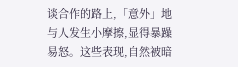谈合作的路上,「意外」地与人发生小摩擦,显得暴躁易怒。这些表现,自然被暗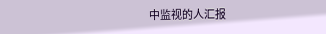中监视的人汇报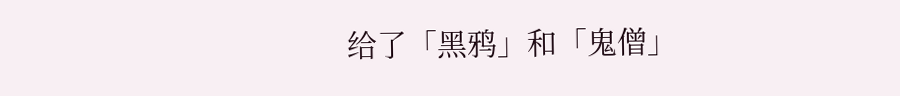给了「黑鸦」和「鬼僧」